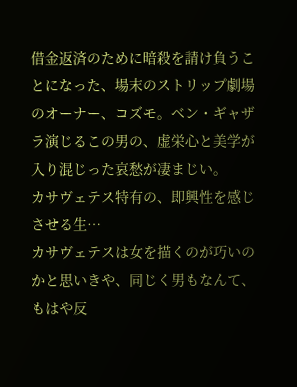借金返済のために暗殺を請け負うことになった、場末のストリップ劇場のオーナー、コズモ。ベン・ギャザラ演じるこの男の、虚栄心と美学が入り混じった哀愁が凄まじい。
カサヴェテス特有の、即興性を感じさせる生…
カサヴェテスは女を描くのが巧いのかと思いきや、同じく男もなんて、もはや反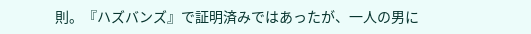則。『ハズバンズ』で証明済みではあったが、一人の男に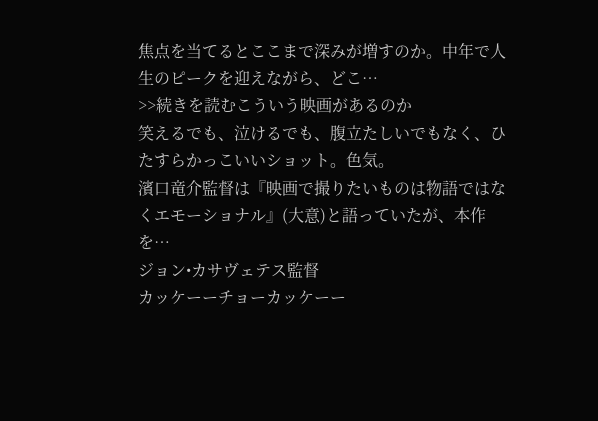焦点を当てるとここまで深みが増すのか。中年で人生のピークを迎えながら、どこ…
>>続きを読むこういう映画があるのか
笑えるでも、泣けるでも、腹立たしいでもなく、ひたすらかっこいいショット。色気。
濱口竜介監督は『映画で撮りたいものは物語ではなくエモーショナル』(大意)と語っていたが、本作を…
ジョン•カサヴェテス監督
カッケーーチョーカッケーー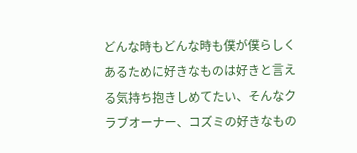どんな時もどんな時も僕が僕らしくあるために好きなものは好きと言える気持ち抱きしめてたい、そんなクラブオーナー、コズミの好きなもの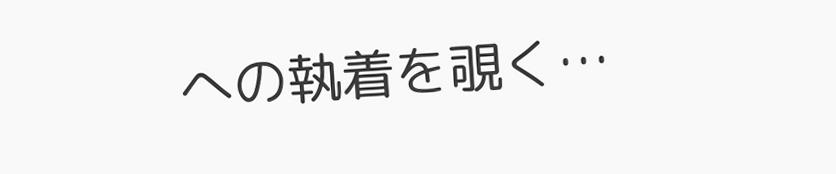への執着を覗く…